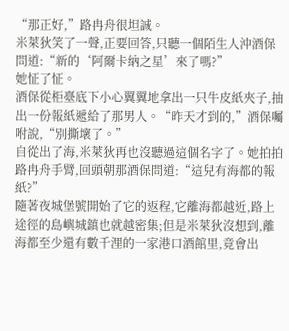“那正好,”路冉舟很坦誠。
米萊狄笑了一聲,正要回答,只聽一個陌生人沖酒保問道:“新的‘阿爾卡納之星’來了嗎?”
她怔了怔。
酒保從柜臺底下小心翼翼地拿出一只牛皮紙夾子,抽出一份報紙遞給了那男人。“昨天才到的,”酒保囑咐說,“別撕壞了。”
自從出了海,米萊狄再也沒聽過這個名字了。她拍拍路冉舟手臂,回頭朝那酒保問道:“這兒有海都的報紙?”
隨著夜城堡號開始了它的返程,它離海都越近,路上途徑的島嶼城鎮也就越密集;但是米萊狄沒想到,離海都至少還有數千浬的一家港口酒館里,竟會出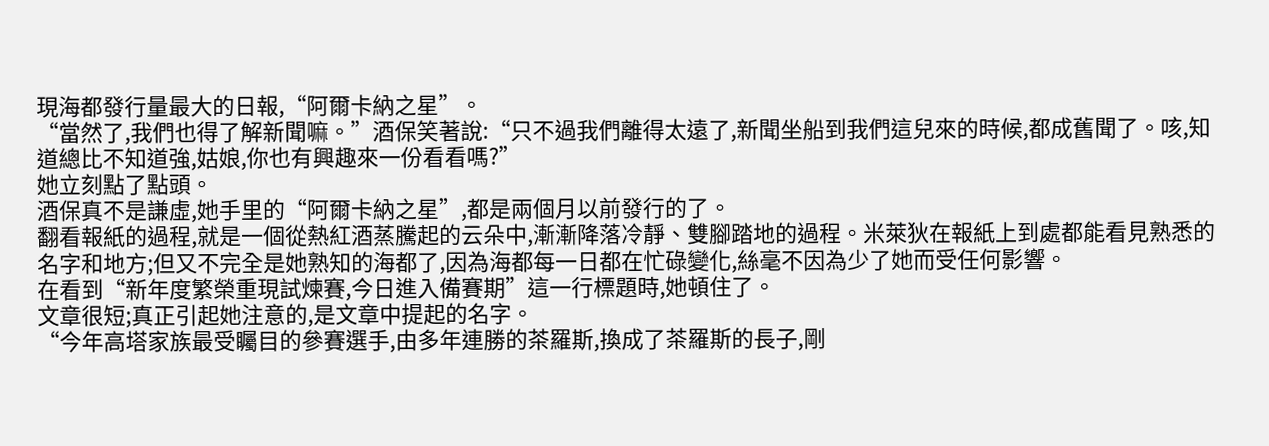現海都發行量最大的日報,“阿爾卡納之星”。
“當然了,我們也得了解新聞嘛。”酒保笑著說:“只不過我們離得太遠了,新聞坐船到我們這兒來的時候,都成舊聞了。咳,知道總比不知道強,姑娘,你也有興趣來一份看看嗎?”
她立刻點了點頭。
酒保真不是謙虛,她手里的“阿爾卡納之星”,都是兩個月以前發行的了。
翻看報紙的過程,就是一個從熱紅酒蒸騰起的云朵中,漸漸降落冷靜、雙腳踏地的過程。米萊狄在報紙上到處都能看見熟悉的名字和地方;但又不完全是她熟知的海都了,因為海都每一日都在忙碌變化,絲毫不因為少了她而受任何影響。
在看到“新年度繁榮重現試煉賽,今日進入備賽期”這一行標題時,她頓住了。
文章很短;真正引起她注意的,是文章中提起的名字。
“今年高塔家族最受矚目的參賽選手,由多年連勝的茶羅斯,換成了茶羅斯的長子,剛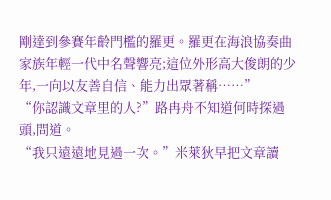剛達到參賽年齡門檻的羅更。羅更在海浪協奏曲家族年輕一代中名聲響亮;這位外形高大俊朗的少年,一向以友善自信、能力出眾著稱……”
“你認識文章里的人?”路冉舟不知道何時探過頭,問道。
“我只遠遠地見過一次。”米萊狄早把文章讀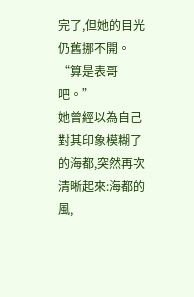完了,但她的目光仍舊挪不開。“算是表哥吧。”
她曾經以為自己對其印象模糊了的海都,突然再次清晰起來:海都的風,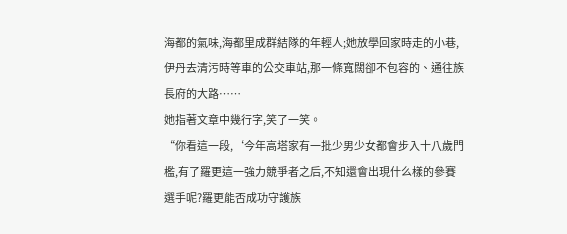海都的氣味,海都里成群結隊的年輕人;她放學回家時走的小巷,伊丹去清污時等車的公交車站,那一條寬闊卻不包容的、通往族長府的大路……
她指著文章中幾行字,笑了一笑。
“你看這一段,‘今年高塔家有一批少男少女都會步入十八歲門檻,有了羅更這一強力競爭者之后,不知還會出現什么樣的參賽選手呢?羅更能否成功守護族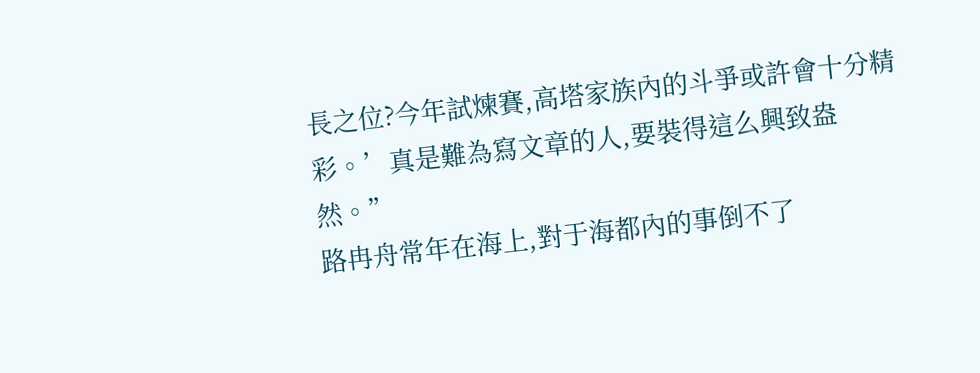長之位?今年試煉賽,高塔家族內的斗爭或許會十分精彩。’真是難為寫文章的人,要裝得這么興致盎然。”
路冉舟常年在海上,對于海都內的事倒不了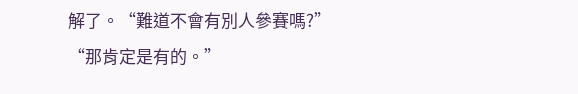解了。“難道不會有別人參賽嗎?”
“那肯定是有的。”